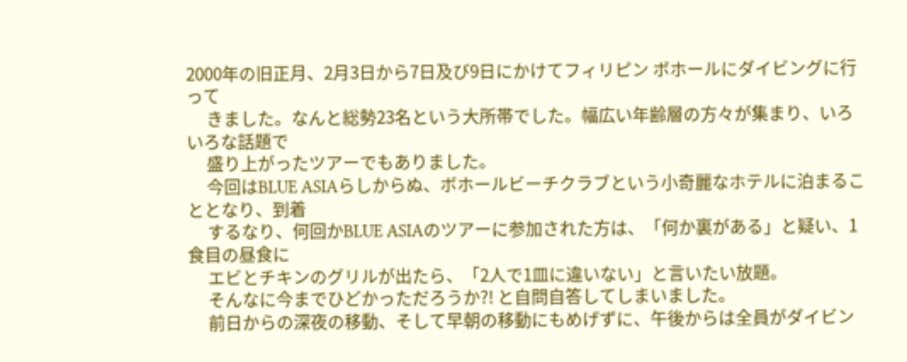2000年の旧正月、2月3日から7日及び9日にかけてフィリピン ボホールにダイビングに行って
     きました。なんと総勢23名という大所帯でした。幅広い年齢層の方々が集まり、いろいろな話題で
     盛り上がったツアーでもありました。
     今回はBLUE ASIAらしからぬ、ボホールビーチクラブという小奇麗なホテルに泊まることとなり、到着
     するなり、何回かBLUE ASIAのツアーに参加された方は、「何か裏がある」と疑い、1食目の昼食に
     エビとチキンのグリルが出たら、「2人で1皿に違いない」と言いたい放題。
     そんなに今までひどかっただろうか?! と自問自答してしまいました。
     前日からの深夜の移動、そして早朝の移動にもめげずに、午後からは全員がダイビン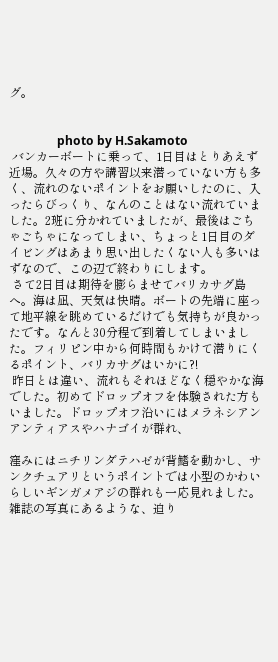グ。


                photo by H.Sakamoto
 バンカーボートに乗って、1日目はとりあえず近場。久々の方や講習以来潜っていない方も多く、流れのないポイントをお願いしたのに、入ったらびっくり、なんのことはない流れていました。2班に分かれていましたが、最後はごちゃごちゃになってしまい、ちょっと1日目のダイビングはあまり思い出したくない人も多いはずなので、この辺で終わりにします。
 さて2日目は期待を膨らませてバリカサグ島へ。海は凪、天気は快晴。ボートの先端に座って地平線を眺めているだけでも気持ちが良かったです。なんと30分程で到着してしまいました。フィリピン中から何時間もかけて潜りにくるポイント、バリカサグはいかに?!
 昨日とは違い、流れもそれほどなく穏やかな海でした。初めてドロップオフを体験された方もいました。ドロップオフ沿いにはメラネシアンアンティアスやハナゴイが群れ、

窪みにはニチリンダテハゼが背鰭を動かし、サンクチュアリというポイントでは小型のかわいらしいギンガメアジの群れも一応見れました。雑誌の写真にあるような、迫り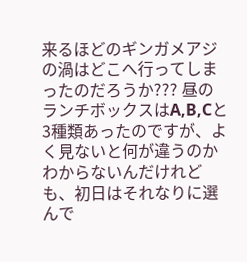来るほどのギンガメアジの渦はどこへ行ってしまったのだろうか??? 昼のランチボックスはA,B,Cと3種類あったのですが、よく見ないと何が違うのかわからないんだけれども、初日はそれなりに選んで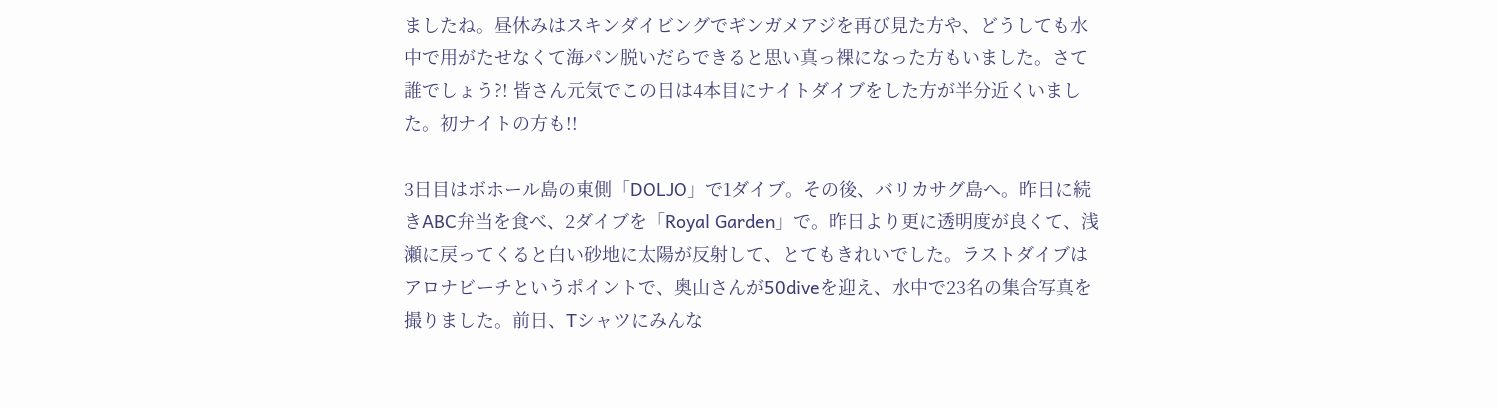ましたね。昼休みはスキンダイビングでギンガメアジを再び見た方や、どうしても水中で用がたせなくて海パン脱いだらできると思い真っ裸になった方もいました。さて誰でしょう?! 皆さん元気でこの日は4本目にナイトダイブをした方が半分近くいました。初ナイトの方も!!

3日目はボホール島の東側「DOLJO」で1ダイブ。その後、バリカサグ島へ。昨日に続きABC弁当を食べ、2ダイブを「Royal Garden」で。昨日より更に透明度が良くて、浅瀬に戻ってくると白い砂地に太陽が反射して、とてもきれいでした。ラストダイブはアロナビーチというポイントで、奥山さんが50diveを迎え、水中で23名の集合写真を撮りました。前日、Tシャツにみんな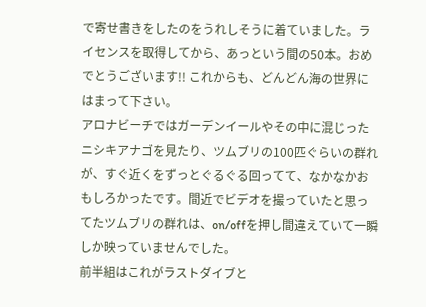で寄せ書きをしたのをうれしそうに着ていました。ライセンスを取得してから、あっという間の50本。おめでとうございます!! これからも、どんどん海の世界にはまって下さい。
アロナビーチではガーデンイールやその中に混じったニシキアナゴを見たり、ツムブリの100匹ぐらいの群れが、すぐ近くをずっとぐるぐる回ってて、なかなかおもしろかったです。間近でビデオを撮っていたと思ってたツムブリの群れは、on/offを押し間違えていて一瞬しか映っていませんでした。
前半組はこれがラストダイブと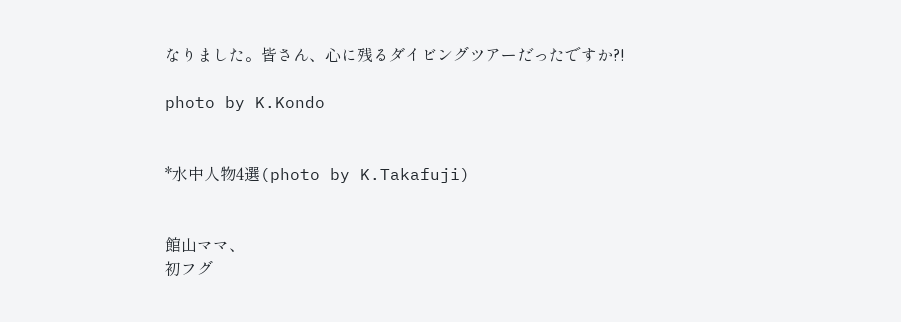なりました。皆さん、心に残るダイビングツアーだったですか?!

photo by K.Kondo


*水中人物4選(photo by K.Takafuji)


館山ママ、
初フグ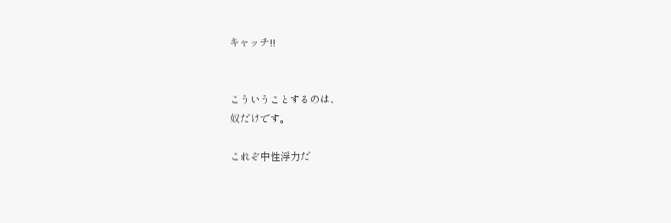キャッチ!!


こういうことするのは、
奴だけです。

これぞ中性浮力だ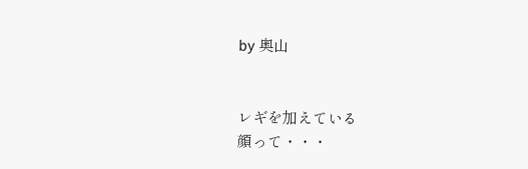by 奥山


レギを加えている
顔って・・・